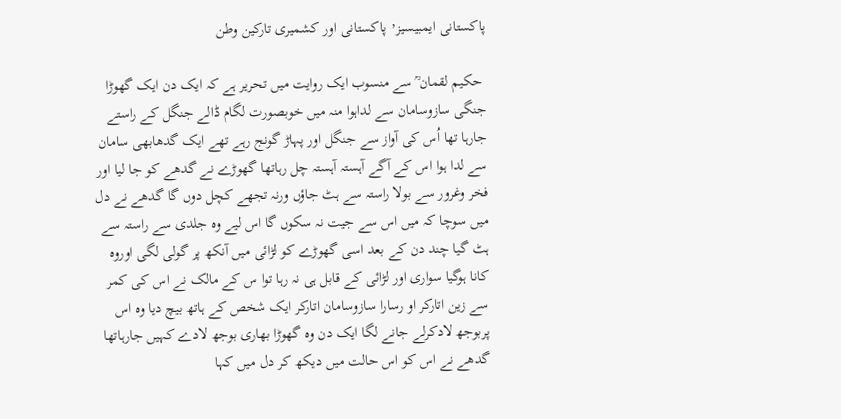پاکستانی ایمبیسیز٬ پاکستانی اور کشمیری تارکین وطن

 حکیم لقمان ؒ سے منسوب ایک روایت میں تحریر ہے کہ ایک دن ایک گھوڑا جنگی سازوسامان سے لداہوا منہ میں خوبصورت لگام ڈالے جنگل کے راستے جارہا تھا اُس کی آواز سے جنگل اور پہاڑ گونج رہے تھے ایک گدھابھی سامان سے لدا ہوا اس کے آگے آہستہ آہستہ چل رہاتھا گھوڑے نے گدھے کو جا لیا اور فخر وغرور سے بولا راستہ سے ہٹ جاؤں ورنہ تجھے کچل دوں گا گدھے نے دل میں سوچا کہ میں اس سے جیت نہ سکوں گا اس لیے وہ جلدی سے راستہ سے ہٹ گیا چند دن کے بعد اسی گھوڑے کو لڑائی میں آنکھ پر گولی لگی اوروہ کانا ہوگیا سواری اور لڑائی کے قابل ہی نہ رہا توا س کے مالک نے اس کی کمر سے زین اتارکر او رسارا سازوسامان اتارکر ایک شخص کے ہاتھ بیچ دیا وہ اس پربوجھ لادکرلے جانے لگا ایک دن وہ گھوڑا بھاری بوجھ لادے کہیں جارہاتھا گدھے نے اس کو اس حالت میں دیکھ کر دل میں کہا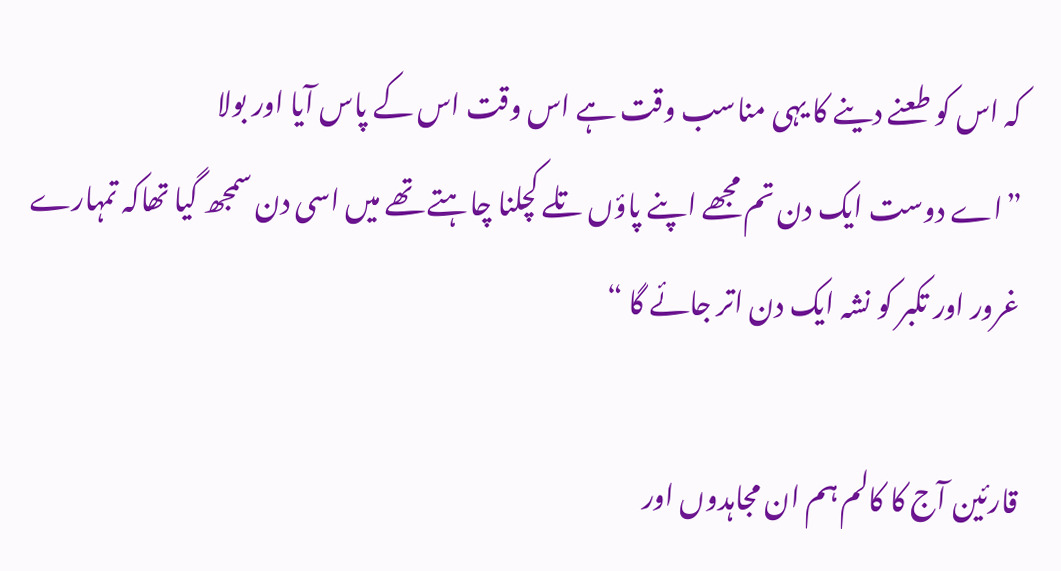کہ اس کو طعنے دینے کا یہی مناسب وقت ہے اس وقت اس کے پاس آیا اور بولا
”اے دوست ایک دن تم مجھے اپنے پاؤں تلے کچلنا چاہتے تھے میں اسی دن سمجھ گیا تھاکہ تمہارے غرور اور تکبر کو نشہ ایک دن اتر جائے گا “

قارئین آج کا کالم ہم ان مجاہدوں اور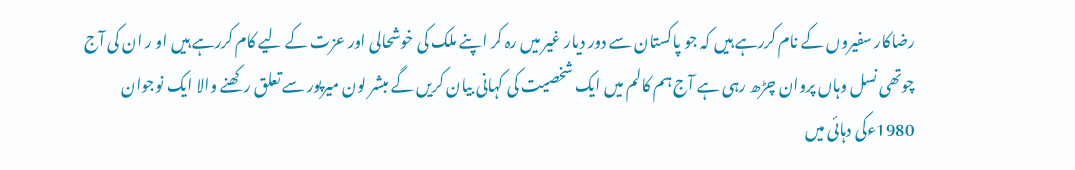رضاکار سفیروں کے نام کررہے ہیں کہ جو پاکستان سے دور دیار غیر میں رہ کر اپنے ملک کی خوشحالی اور عزت کے لیے کام کررہے ہیں او ر ان کی آج چوتھی نسل وہاں پروان چڑھ رہی ہے آج ہم کالم میں ایک شخصیت کی کہانی بیان کریں گے مبشر لون میرپور سے تعلق رکھنے والا ایک نوجوان 1980ءکی دہائی میں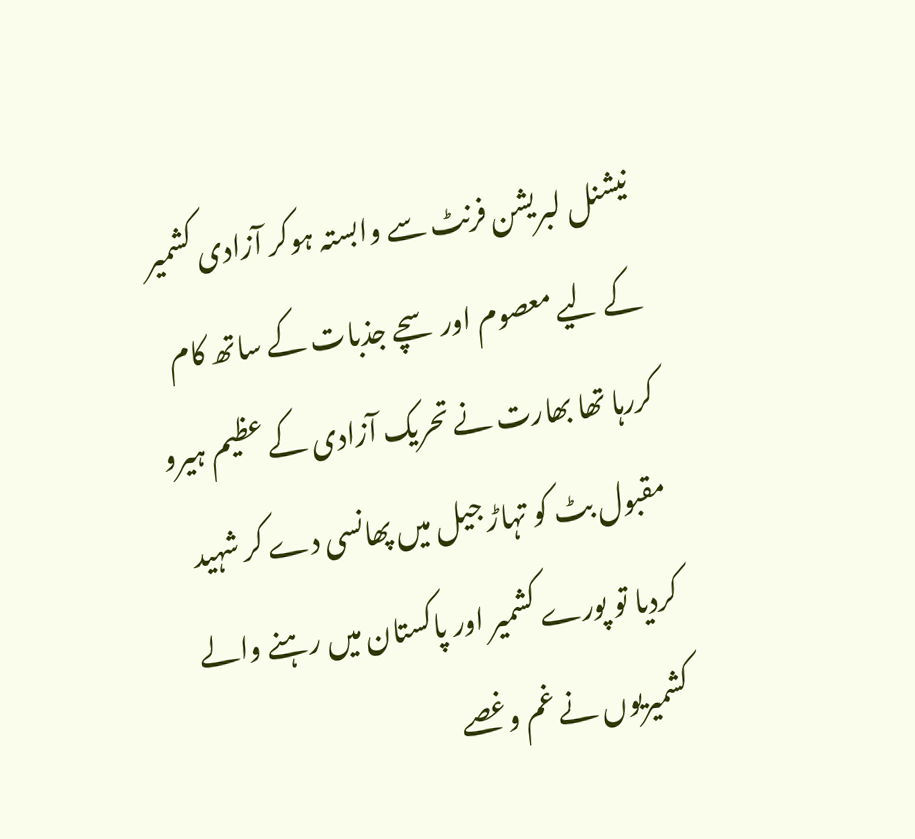نیشنل لبریشن فرنٹ سے وابستہ ہوکر آزادی کشمیر کے لیے معصوم اور سچے جذبات کے ساتھ کام کررہا تھا بھارت نے تحریک آزادی کے عظیم ہیرو مقبول بٹ کو تہاڑ جیل میں پھانسی دے کر شہید کردیا تو پورے کشمیر اور پاکستان میں رہنے والے کشمیریوں نے غم وغصے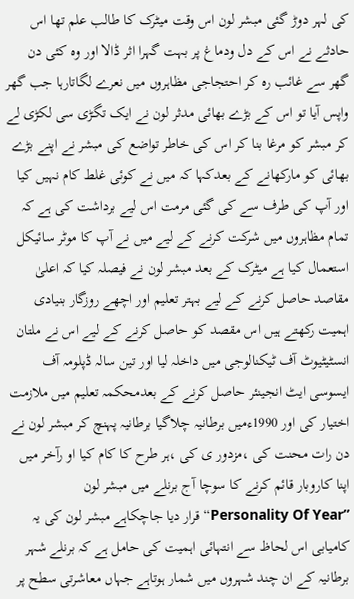کی لہر دوڑ گئی مبشر لون اس وقت میٹرک کا طالب علم تھا اس حادثے نے اس کے دل ودماغ پر بہت گہرا اثر ڈالا اور وہ کئی دن گھر سے غائب رہ کر احتجاجی مظاہروں میں نعرے لگاتارہا جب گھر واپس آیا تو اس کے بڑے بھائی مدثر لون نے ایک تگڑی سی لکڑی لے کر مبشر کو مرغا بنا کر اس کی خاطر تواضع کی مبشر نے اپنے بڑے بھائی کو مارکھانے کے بعدکہا کہ میں نے کوئی غلط کام نہیں کیا اور آپ کی طرف سے کی گئی مرمت اس لیے برداشت کی ہے کہ تمام مظاہروں میں شرکت کرنے کے لیے میں نے آپ کا موٹر سائیکل استعمال کیا ہے میٹرک کے بعد مبشر لون نے فیصلہ کیا کہ اعلیٰ مقاصد حاصل کرنے کے لیے بہتر تعلیم اور اچھے روزگار بنیادی اہمیت رکھتے ہیں اس مقصد کو حاصل کرنے کے لیے اس نے ملتان انسٹیٹیوٹ آف ٹیکنالوجی میں داخلہ لیا اور تین سالہ ڈپلومہ آف ایسوسی ایٹ انجینئر حاصل کرنے کے بعدمحکمہ تعلیم میں ملازمت اختیار کی اور 1990ءمیں برطانیہ چلاگیا برطانیہ پہنچ کر مبشر لون نے دن رات محنت کی ،مزدور ی کی ،ہر طرح کا کام کیا او رآخر میں اپنا کاروبار قائم کرنے کا سوچا آج برنلے میں مبشر لون ”Personality Of Year“قرار دیا جاچکاہے مبشر لون کی یہ کامیابی اس لحاظ سے انتہائی اہمیت کی حامل ہے کہ برنلے شہر برطانیہ کے ان چند شہروں میں شمار ہوتاہے جہاں معاشرتی سطح پر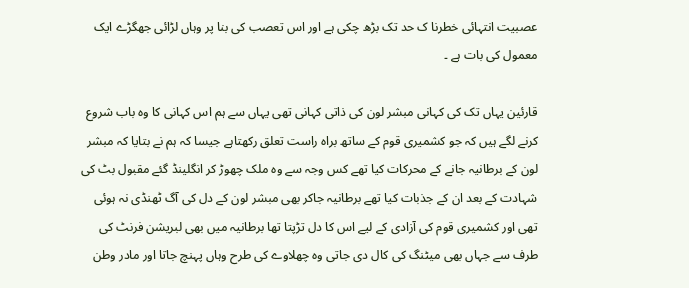عصبیت انتہائی خطرنا ک حد تک بڑھ چکی ہے اور اس تعصب کی بنا پر وہاں لڑائی جھگڑے ایک معمول کی بات ہے ۔

قارئین یہاں تک کی کہانی مبشر لون کی ذاتی کہانی تھی یہاں سے ہم اس کہانی کا وہ باب شروع کرنے لگے ہیں کہ جو کشمیری قوم کے ساتھ براہ راست تعلق رکھتاہے جیسا کہ ہم نے بتایا کہ مبشر لون کے برطانیہ جانے کے محرکات کیا تھے کس وجہ سے وہ ملک چھوڑ کر انگلینڈ گئے مقبول بٹ کی شہادت کے بعد ان کے جذبات کیا تھے برطانیہ جاکر بھی مبشر لون کے دل کی آگ ٹھنڈی نہ ہوئی تھی اور کشمیری قوم کی آزادی کے لیے اس کا دل تڑپتا تھا برطانیہ میں بھی لبریشن فرنٹ کی طرف سے جہاں بھی میٹنگ کی کال دی جاتی وہ چھلاوے کی طرح وہاں پہنچ جاتا اور مادر وطن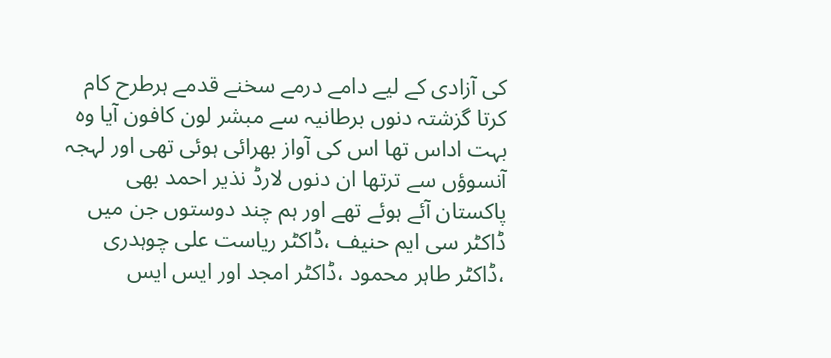کی آزادی کے لیے دامے درمے سخنے قدمے ہرطرح کام کرتا گزشتہ دنوں برطانیہ سے مبشر لون کافون آیا وہ بہت اداس تھا اس کی آواز بھرائی ہوئی تھی اور لہجہ آنسوؤں سے ترتھا ان دنوں لارڈ نذیر احمد بھی پاکستان آئے ہوئے تھے اور ہم چند دوستوں جن میں ڈاکٹر سی ایم حنیف ،ڈاکٹر ریاست علی چوہدری ،ڈاکٹر طاہر محمود ،ڈاکٹر امجد اور ایس ایس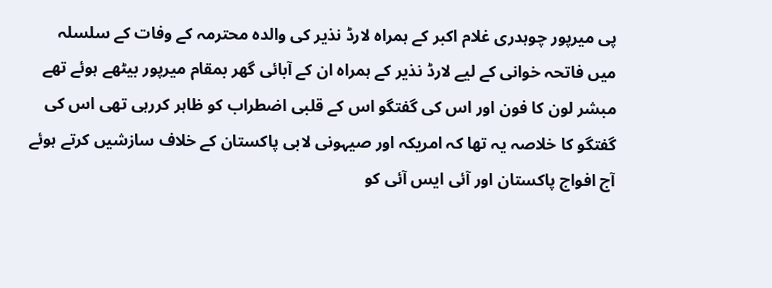پی میرپور چوہدری غلام اکبر کے ہمراہ لارڈ نذیر کی والدہ محترمہ کے وفات کے سلسلہ میں فاتحہ خوانی کے لیے لارڈ نذیر کے ہمراہ ان کے آبائی گھر بمقام میرپور بیٹھے ہوئے تھے مبشر لون کا فون اور اس کی گفتگو اس کے قلبی اضطراب کو ظاہر کررہی تھی اس کی گفتگو کا خلاصہ یہ تھا کہ امریکہ اور صیہونی لابی پاکستان کے خلاف سازشیں کرتے ہوئے آج افواج پاکستان اور آئی ایس آئی کو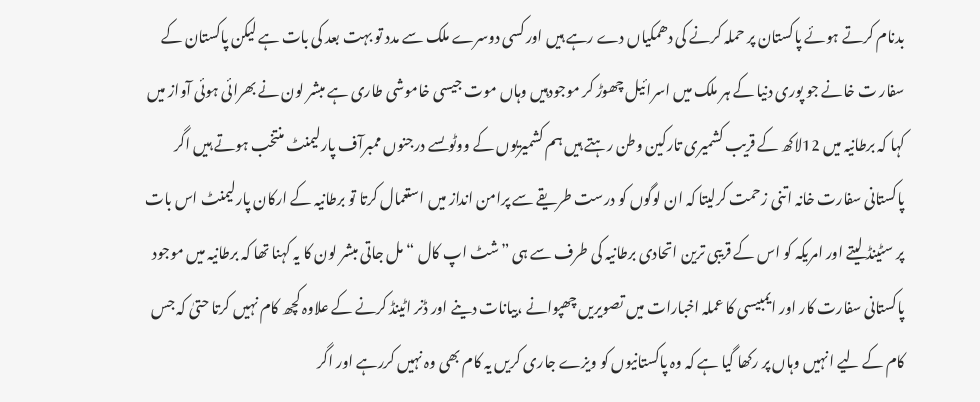بدنام کرتے ہوئے پاکستان پر حملہ کرنے کی دھمکیاں دے رہے ہیں اور کسی دوسرے ملک سے مدد تو بہت بعد کی بات ہے لیکن پاکستان کے سفار ت خانے جو پوری دنیا کے ہر ملک میں اسرائیل چھوڑ کر موجودہیں وہاں موت جیسی خاموشی طاری ہے مبشر لون نے بھرائی ہوئی آواز میں کہا کہ برطانیہ میں 12لاکھ کے قریب کشمیری تارکین وطن رہتے ہیں ہم کشمیریوں کے ووٹوںسے درجنوں ممبرآف پارلیمنٹ منتخب ہوتے ہیں اگر پاکستانی سفارت خانہ اتنی زحمت کرلیتا کہ ان لوگوں کو درست طریقے سے پرامن انداز میں استعمال کرتا تو برطانیہ کے ارکان پارلیمنٹ اس بات پر سٹینڈ لیتے اور امریکہ کو اس کے قریبی ترین اتحادی برطانیہ کی طرف سے ہی ”شٹ اپ کال “مل جاتی مبشر لون کا یہ کہنا تھا کہ برطانیہ میں موجود پاکستانی سفارت کار اور ایمبیسی کا عملہ اخبارات میں تصویریں چھپوانے ،بیانات دینے اور ڈنر اٹینڈ کرنے کے علاوہ کچھ کام نہیں کرتا حتیٰ کہ جس کام کے لیے انہیں وہاں پر رکھا گیا ہے کہ وہ پاکستانیوں کو ویزے جاری کریں یہ کام بھی وہ نہیں کررہے اور اگر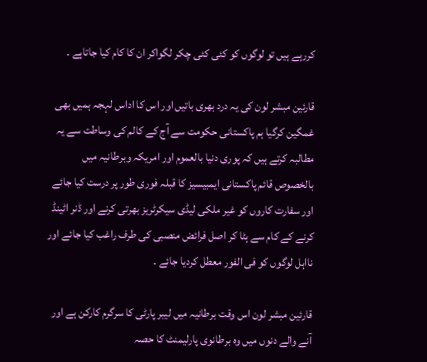کررہے ہیں تو لوگوں کو کئی کئی چکر لگواکر ان کا کام کیا جاتاہے ۔

قارئین مبشر لون کی یہ درد بھری باتیں اور اس کا اداس لہجہ ہمیں بھی غمگین کرگیا ہم پاکستانی حکومت سے آج کے کالم کی وساطت سے یہ مطالبہ کرتے ہیں کہ پوری دنیا بالعموم اور امریکہ وبرطانیہ میں بالخصوص قائم پاکستانی ایمبیسیز کا قبلہ فوری طور پر درست کیا جائے اور سفارت کاروں کو غیر ملکی لیڈی سیکرٹریز بھرتی کرنے اور ڈنر اٹینڈ کرنے کے کام سے ہٹا کر اصل فرائض منصبی کی طرف راغب کیا جائے اور نااہل لوگوں کو فی الفور معطل کردیا جائے ۔

قارئین مبشر لون اس وقت برطانیہ میں لیبر پارٹی کا سرگرم کارکن ہے اور آنے والے دنوں میں وہ برطانوی پارلیمنٹ کا حصہ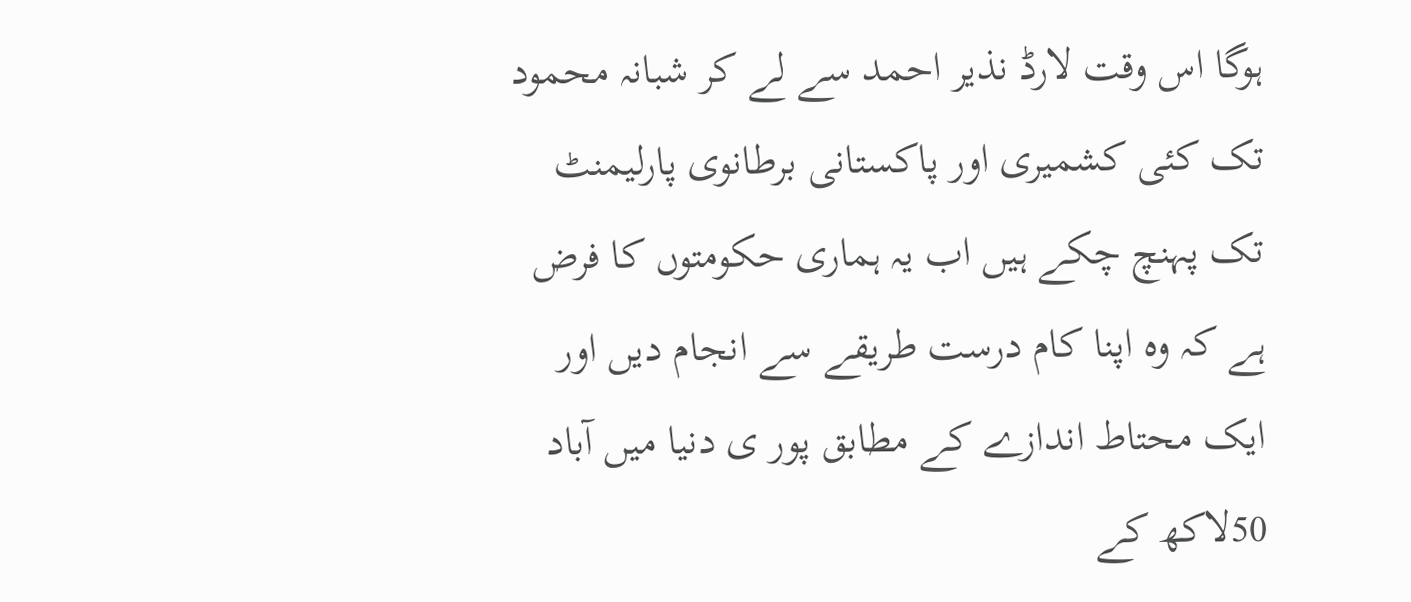ہوگا اس وقت لارڈ نذیر احمد سے لے کر شبانہ محمود تک کئی کشمیری اور پاکستانی برطانوی پارلیمنٹ تک پہنچ چکے ہیں اب یہ ہماری حکومتوں کا فرض ہے کہ وہ اپنا کام درست طریقے سے انجام دیں اور ایک محتاط اندازے کے مطابق پور ی دنیا میں آباد 50لاکھ کے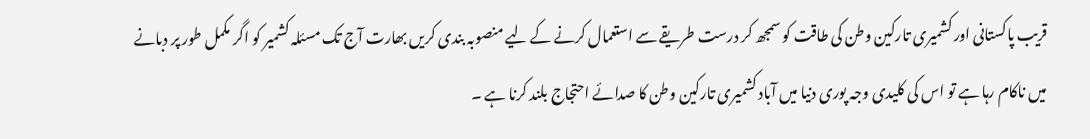قریب پاکستانی اور کشمیری تارکین وطن کی طاقت کو سمجھ کر درست طریقے سے استعمال کرنے کے لیے منصوبہ بندی کریں بھارت آج تک مسئلہ کشمیر کو اگر مکمل طور پر دبانے میں ناکام رہا ہے تو اس کی کلیدی وجہ پوری دنیا میں آباد کشمیری تارکین وطن کا صدائے احتجاج بلند کرنا ہے ۔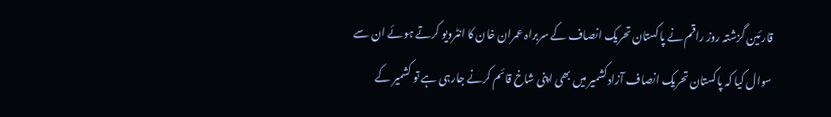قارئین گزشتہ روز راقم نے پاکستان تحریک انصاف کے سربراہ عمران خان کا انٹرویو کرتے ہوئے ان سے سوال کیا کہ پاکستان تحریک انصاف آزادکشمیر میں بھی اپنی شاخ قائم کرنے جارہی ہے تو کشمیر کے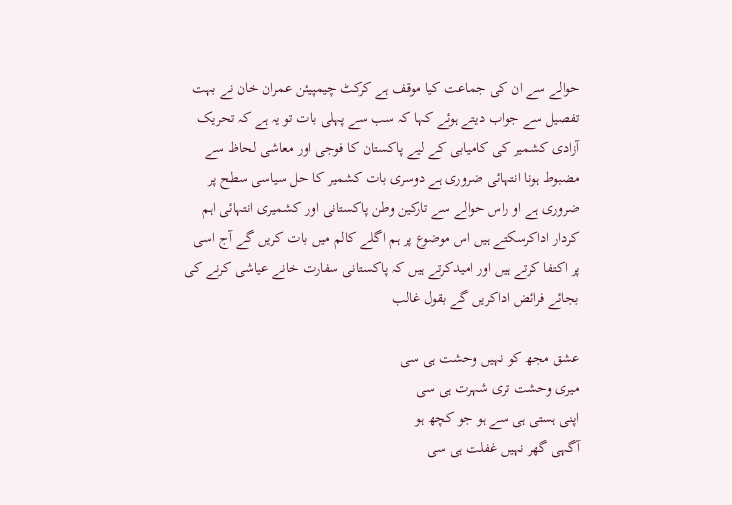حوالے سے ان کی جماعت کیا موقف ہے کرکٹ چیمپیئن عمران خان نے بہت تفصیل سے جواب دیتے ہوئے کہا کہ سب سے پہلی بات تو یہ ہے کہ تحریک آزادی کشمیر کی کامیابی کے لیے پاکستان کا فوجی اور معاشی لحاظ سے مضبوط ہونا انتہائی ضروری ہے دوسری بات کشمیر کا حل سیاسی سطح پر ضروری ہے او راس حوالے سے تارکین وطن پاکستانی اور کشمیری انتہائی اہم کردار اداکرسکتے ہیں اس موضوع پر ہم اگلے کالم میں بات کریں گے آج اسی پر اکتفا کرتے ہیں اور امیدکرتے ہیں کہ پاکستانی سفارت خانے عیاشی کرنے کی بجائے فرائض اداکریں گے بقول غالب

عشق مجھ کو نہیں وحشت ہی سی
میری وحشت تری شہرت ہی سی
اپنی ہستی ہی سے ہو جو کچھ ہو
آگہی گھر نہیں غفلت ہی سی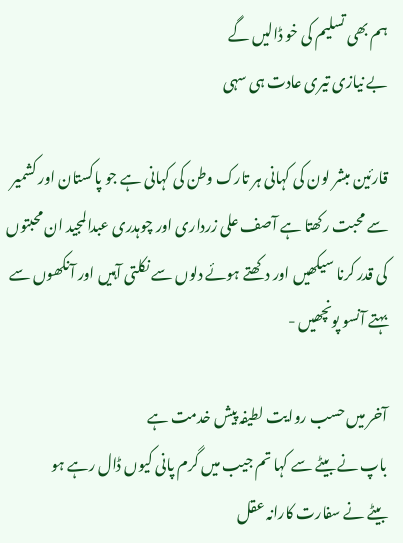ہم بھی تسلیم کی خو ڈالیں گے
بے نیازی تیری عادت ہی سہی

قارئین مبشر لون کی کہانی ہر تارک وطن کی کہانی ہے جو پاکستان اور کشمیر سے محبت رکھتا ہے آصف علی زرداری اور چوہدری عبدالمجید ان محبتوں کی قدر کرنا سیکھیں اور دکھتے ہوئے دلوں سے نکلتی آہیں اور آنکھوں سے بہتے آنسو پونچھیں -

آخر میں حسب روایت لطیفہ پیش خدمت ہے
باپ نے بیٹے سے کہا تم جیب میں گرم پانی کیوں ڈال رہے ہو
بیٹے نے سفارت کارانہ عقل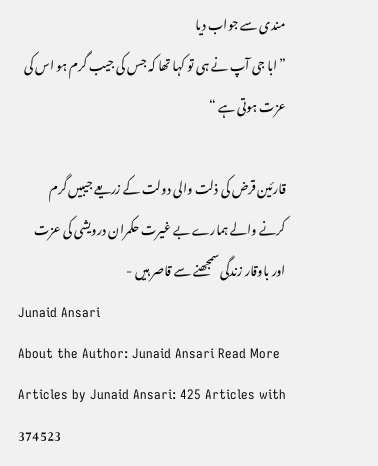مندی سے جواب دیا
”ابا جی آپ نے ہی تو کہا تھا کہ جس کی جیب گرم ہو اس کی عزت ہوتی ہے “

قارئین قرض کی ذلت والی دولت کے زریعے جیبیں گرم کرنے والے ہمارے بے غیرت حکمران درویشی کی عزت اور باوقار زندگی سمجھنے سے قاصر ہیں -
Junaid Ansari
About the Author: Junaid Ansari Read More Articles by Junaid Ansari: 425 Articles with 374523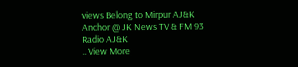views Belong to Mirpur AJ&K
Anchor @ JK News TV & FM 93 Radio AJ&K
.. View More